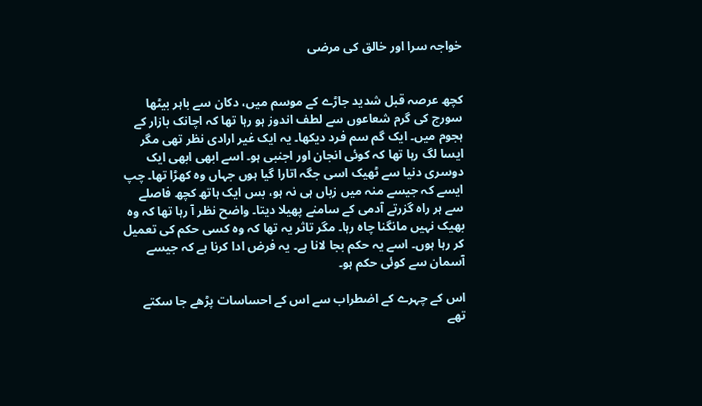خواجہ سرا اور خالق کی مرضی


کچھ عرصہ قبل شدید جاڑے کے موسم میں، دکان سے باہر بیٹھا سورج کی گرم شعاعوں سے لطف اندوز ہو رہا تھا کہ اچانک بازار کے ہجوم میں۔ ایک گم سم فرد دیکھا۔ یہ ایک غیر ارادی نظر تھی مگر ایسا لگ رہا تھا کہ کوئی انجان اور اجنبی ہو۔ اسے ابھی ابھی ایک دوسری دنیا سے ٹھیک اسی جگہ اتارا گیا ہوں جہاں وہ کھڑا تھا۔ چپ ایسے کہ جیسے منہ میں زباں ہی نہ ہو، بس ایک ہاتھ کچھ فاصلے سے ہر راہ گزرتے آدمی کے سامنے پھیلا دیتا۔ واضح نظر آ رہا تھا کہ وہ بھیک نہیں مانگنا چاہ رہا۔ مگر تاثر یہ تھا کہ وہ کسی حکم کی تعمیل کر رہا ہوں۔ اسے یہ حکم بجا لانا ہے۔ یہ فرض ادا کرنا ہے کہ جیسے آسمان سے کوئی حکم ہو۔

اس کے چہرے کے اضطراب سے اس کے احساسات پڑھے جا سکتے تھے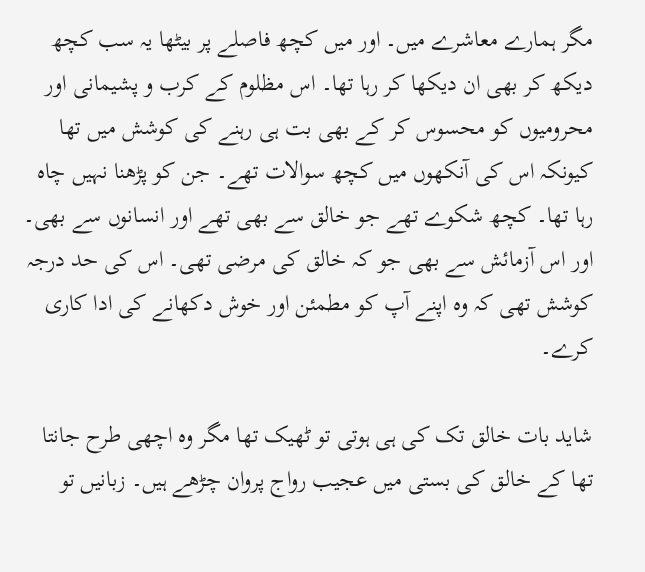مگر ہمارے معاشرے میں۔ اور میں کچھ فاصلے پر بیٹھا یہ سب کچھ دیکھ کر بھی ان دیکھا کر رہا تھا۔ اس مظلوم کے کرب و پشیمانی اور محرومیوں کو محسوس کر کے بھی بت ہی رہنے کی کوشش میں تھا کیونکہ اس کی آنکھوں میں کچھ سوالات تھے۔ جن کو پڑھنا نہیں چاہ رہا تھا۔ کچھ شکوے تھے جو خالق سے بھی تھے اور انسانوں سے بھی۔ اور اس آزمائش سے بھی جو کہ خالق کی مرضی تھی۔ اس کی حد درجہ کوشش تھی کہ وہ اپنے آپ کو مطمئن اور خوش دکھانے کی ادا کاری کرے۔

شاید بات خالق تک کی ہی ہوتی تو ٹھیک تھا مگر وہ اچھی طرح جانتا تھا کے خالق کی بستی میں عجیب رواج پروان چڑھے ہیں۔ زبانیں تو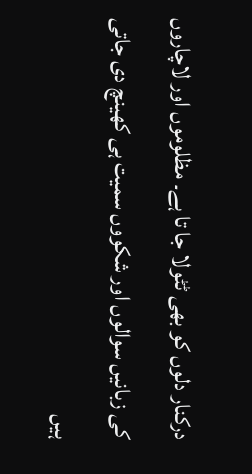درکنار دلوں کو بھی ٹٹولا جا تا ہے۔ مظلوموں اور لاچاروں کی زبانیں سوالوں اور شکووں سمیت ہی کھینچ دی جاتی ہیں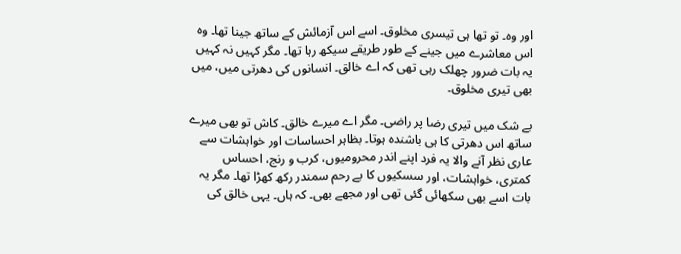اور وہ۔ تو تھا ہی تیسری مخلوق۔ اسے اس آزمائش کے ساتھ جینا تھا۔ وہ اس معاشرے میں جینے کے طور طریقے سیکھ رہا تھا۔ مگر کہیں نہ کہیں یہ بات ضرور چھلک رہی تھی کہ اے خالق۔ انسانوں کی دھرتی میں، میں بھی تیری مخلوق۔

بے شک میں تیری رضا پر راضی۔ مگر اے میرے خالق۔ کاش تو بھی میرے ساتھ اس دھرتی کا ہی باشندہ ہوتا۔ بظاہر احساسات اور خواہشات سے عاری نظر آنے والا یہ فرد اپنے اندر محرومیوں، کرب و رنج، احساس کمتری، خواہشات، اور سسکیوں کا بے رحم سمندر رکھ کھڑا تھا۔ مگر یہ بات اسے بھی سکھائی گئی تھی اور مجھے بھی۔ کہ ہاں۔ یہی خالق کی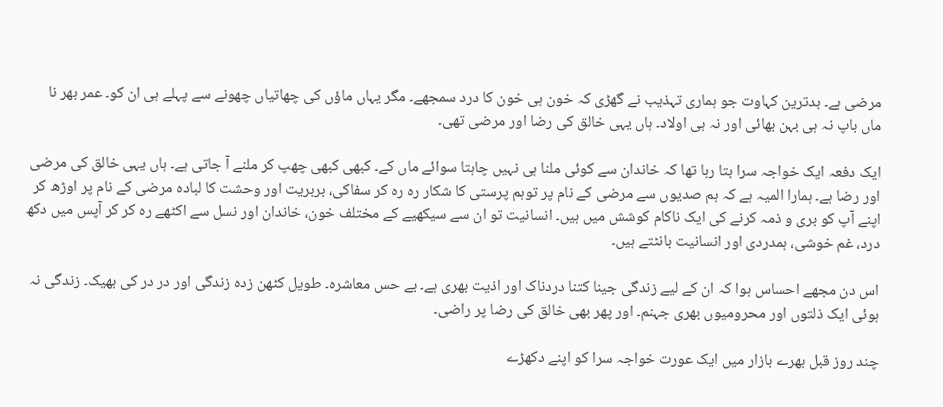مرضی ہے۔ بدترین کہاوت جو ہماری تہذیب نے گھڑی کہ خون ہی خون کا درد سمجھے۔ مگر یہاں ماؤں کی چھاتیاں چھونے سے پہلے ہی ان کو۔ عمر بھر نا ماں باپ نہ ہی بہن بھائی اور نہ ہی اولاد۔ ہاں یہی خالق کی رضا اور مرضی تھی۔

ایک دفعہ ایک خواجہ سرا بتا رہا تھا کہ خاندان سے کوئی ملنا ہی نہیں چاہتا سوائے ماں کے۔ کبھی کبھی چھپ کر ملنے آ جاتی ہے۔ ہاں یہی خالق کی مرضی اور رضا ہے۔ ہمارا المیہ ہے کہ ہم صدیوں سے مرضی کے نام پر توہم پرستی کا شکار رہ رہ کر سفاکی، بربریت اور وحشت کا لبادہ مرضی کے نام پر اوڑھ کر اپنے آپ کو بری و ذمہ کرنے کی ایک ناکام کوشش میں ہیں۔ انسانیت تو ان سے سیکھیے کے مختلف خون، خاندان اور نسل سے اکٹھے رہ کر کر آپس میں دکھ درد، غم خوشی، ہمدردی اور انسانیت بانٹتے ہیں۔

اس دن مجھے احساس ہوا کہ ان کے لیے زندگی جینا کتنا دردناک اور اذیت بھری ہے۔ بے حس معاشرہ۔ طویل کٹھن زدہ زندگی اور در در کی بھیک۔ زندگی نہ ہوئی ایک ذلتوں اور محرومیوں بھری جہنم۔ اور پھر بھی خالق کی رضا پر راضی۔

چند روز قبل بھرے بازار میں ایک عورت خواجہ سرا کو اپنے دکھڑے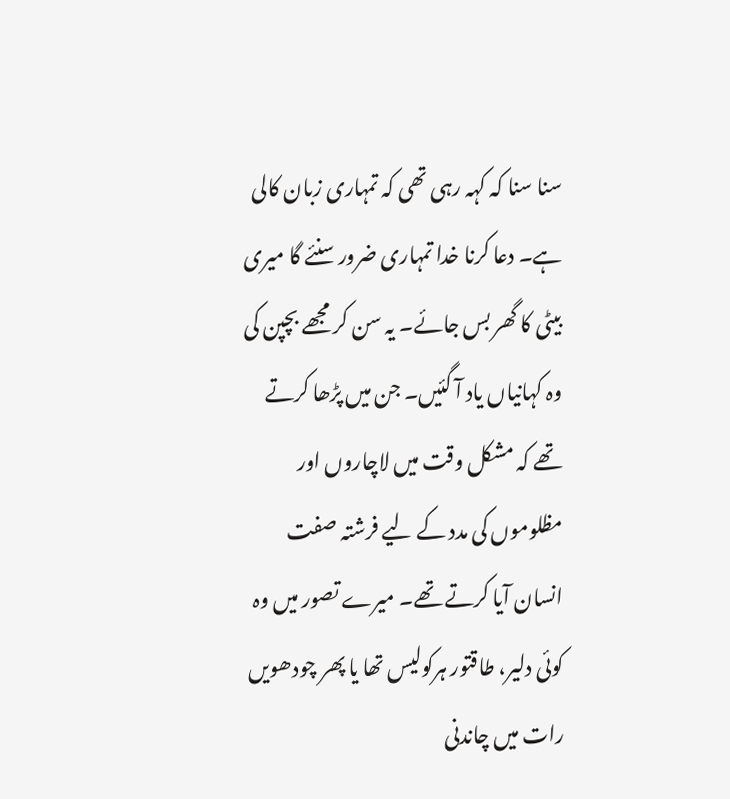سنا سنا کہ کہہ رہی تھی کہ تمہاری زبان کالی ہے۔ دعا کرنا خدا تمہاری ضرور سنئے گا میری بیٹی کا گھر بس جائے۔ یہ سن کر مجھے بچپن کی وہ کہانیاں یاد آ گئیں۔ جن میں پڑھا کرتے تھے کہ مشکل وقت میں لاچاروں اور مظلوموں کی مدد کے لیے فرشتہ صفت انسان آیا کرتے تھے۔ میرے تصور میں وہ کوئی دلیر، طاقتور ہرکولیس تھا یا پھر چودھویں رات میں چاندنی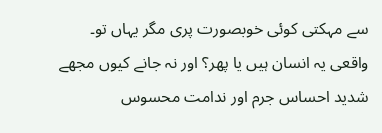سے مہکتی کوئی خوبصورت پری مگر یہاں تو۔ واقعی یہ انسان ہیں یا پھر؟ اور نہ جانے کیوں مجھے شدید احساس جرم اور ندامت محسوس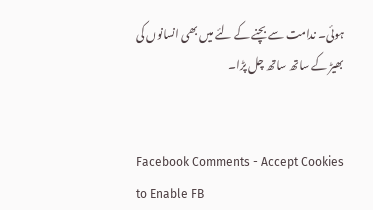ہوئی۔ ندامت سے بچنے کے لئے میں بھی انسانوں کی بھیڑ کے ساتھ ساتھ چل پڑا۔


Facebook Comments - Accept Cookies to Enable FB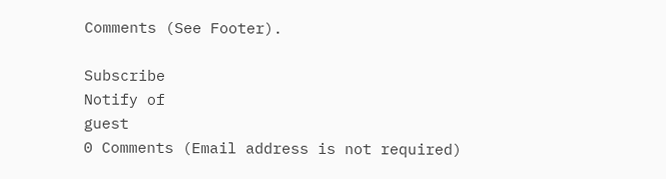Comments (See Footer).

Subscribe
Notify of
guest
0 Comments (Email address is not required)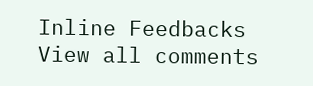Inline Feedbacks
View all comments